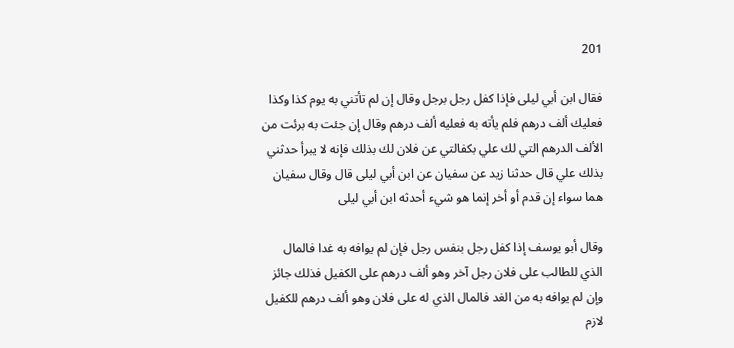201

فقال ابن أبي ليلى فإذا كفل رجل برجل وقال إن لم تأتني به يوم كذا وكذا فعليك ألف درهم فلم يأته به فعليه ألف درهم وقال إن جئت به برئت من الألف الدرهم التي لك علي بكفالتي عن فلان لك بذلك فإنه لا يبرأ حدثني بذلك علي قال حدثنا زيد عن سفيان عن ابن أبي ليلى قال وقال سفيان هما سواء إن قدم أو أخر إنما هو شيء أحدثه ابن أبي ليلى

وقال أبو يوسف إذا كفل رجل بنفس رجل فإن لم يوافه به غدا فالمال الذي للطالب على فلان رجل آخر وهو ألف درهم على الكفيل فذلك جائز وإن لم يوافه به من الغد فالمال الذي له على فلان وهو ألف درهم للكفيل لازم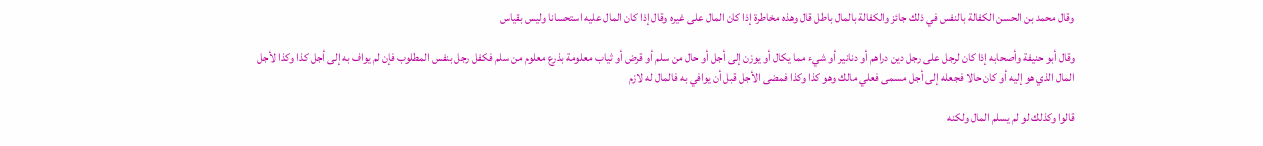وقال محمد بن الحسن الكفالة بالنفس في ذلك جائز والكفالة بالمال باطل قال وهذه مخاطرة إذا كان المال على غيره وقال إذا كان المال عليه استحسانا وليس بقياس

وقال أبو حنيفة وأصحابه إذا كان لرجل على رجل دين دراهم أو دنانير أو شيء مما يكال أو يوزن إلى أجل أو حال من سلم أو قرض أو ثياب معلومة بذرع معلوم من سلم فكفل رجل بنفس المطلوب فإن لم يواف به إلى أجل كذا وكذا لأجل المال الذي هو إليه أو كان حالا فجعله إلى أجل مسمى فعلي مالك وهو كذا وكذا فمضى الأجل قبل أن يوافي به فالمال له لازم

قالوا وكذلك لو لم يسلم المال ولكنه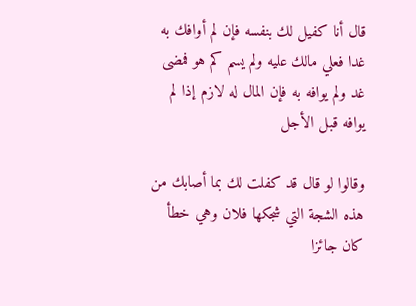قال أنا كفيل لك بنفسه فإن لم أوافك به غدا فعلي مالك عليه ولم يسم كم هو فمضى غد ولم يوافه به فإن المال له لازم إذا لم يوافه قبل الأجل

وقالوا لو قال قد كفلت لك بما أصابك من هذه الشجة التي شجكها فلان وهي خطأ كان جائزا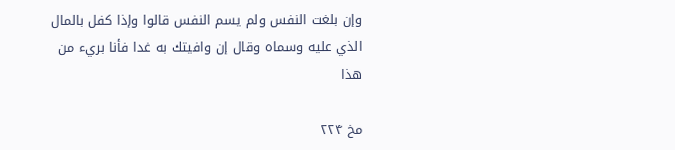وإن بلغت النفس ولم يسم النفس قالوا وإذا كفل بالمال الذي عليه وسماه وقال إن وافيتك به غدا فأنا بريء من هذا

مخ ۲۲۴